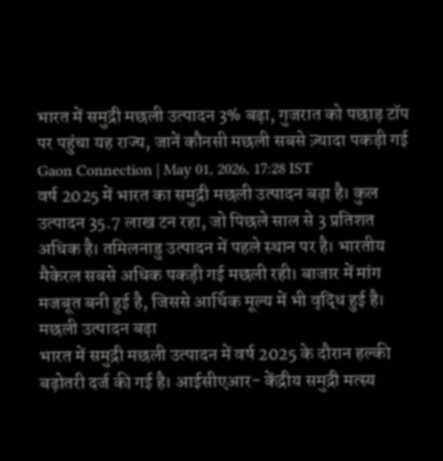भारत में समुद्री मछली उत्पादन 3% बढ़ा, गुजरात को पछाड़ टॉप पर पहुंचा यह राज्य, जानें कौनसी मछली सबसे ज़्यादा पकड़ी गई
Gaon Connection | May 01, 2026, 17:28 IST
वर्ष 2025 में भारत का समुद्री मछली उत्पादन बढ़ा है। कुल उत्पादन 35.7 लाख टन रहा, जो पिछले साल से 3 प्रतिशत अधिक है। तमिलनाडु उत्पादन में पहले स्थान पर है। भारतीय मैकेरल सबसे अधिक पकड़ी गई मछली रही। बाजार में मांग मजबूत बनी हुई है, जिससे आर्थिक मूल्य में भी वृद्धि हुई है।
मछली उत्पादन बढ़ा
भारत में समुद्री मछली उत्पादन में वर्ष 2025 के दौरान हल्की बढ़ोतरी दर्ज की गई है। आईसीएआर- केंद्रीय समुद्री मत्स्य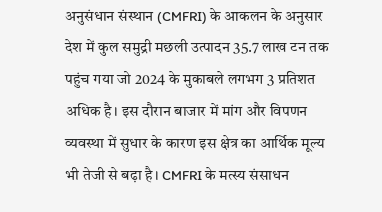अनुसंधान संस्थान (CMFRI) के आकलन के अनुसार देश में कुल समुद्री मछली उत्पादन 35.7 लाख टन तक पहुंच गया जो 2024 के मुकाबले लगभग 3 प्रतिशत अधिक है। इस दौरान बाजार में मांग और विपणन व्यवस्था में सुधार के कारण इस क्षेत्र का आर्थिक मूल्य भी तेजी से बढ़ा है। CMFRI के मत्स्य संसाधन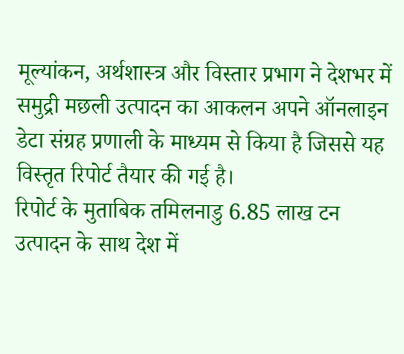मूल्यांकन, अर्थशास्त्र और विस्तार प्रभाग ने देशभर में समुद्री मछली उत्पादन का आकलन अपने ऑनलाइन डेटा संग्रह प्रणाली के माध्यम से किया है जिससे यह विस्तृत रिपोर्ट तैयार की गई है।
रिपोर्ट के मुताबिक तमिलनाडु 6.85 लाख टन उत्पादन के साथ देश में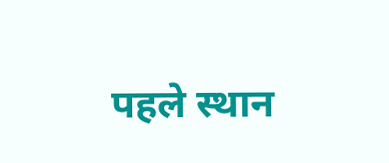पहले स्थान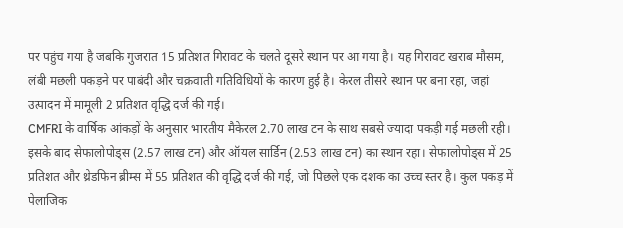पर पहुंच गया है जबकि गुजरात 15 प्रतिशत गिरावट के चलते दूसरे स्थान पर आ गया है। यह गिरावट खराब मौसम, लंबी मछली पकड़ने पर पाबंदी और चक्रवाती गतिविधियों के कारण हुई है। केरल तीसरे स्थान पर बना रहा, जहां उत्पादन में मामूली 2 प्रतिशत वृद्धि दर्ज की गई।
CMFRI के वार्षिक आंकड़ों के अनुसार भारतीय मैकेरल 2.70 लाख टन के साथ सबसे ज्यादा पकड़ी गई मछली रही। इसके बाद सेफालोपोड्स (2.57 लाख टन) और ऑयल सार्डिन (2.53 लाख टन) का स्थान रहा। सेफालोपोड्स में 25 प्रतिशत और थ्रेडफिन ब्रीम्स में 55 प्रतिशत की वृद्धि दर्ज की गई, जो पिछले एक दशक का उच्च स्तर है। कुल पकड़ में पेलाजिक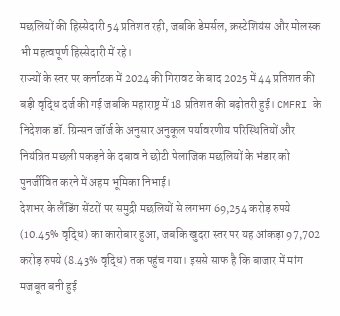मछलियों की हिस्सेदारी 54 प्रतिशत रही, जबकि डेमर्सल, क्रस्टेशियंस और मोलस्क भी महत्वपूर्ण हिस्सेदारी में रहे।
राज्यों के स्तर पर कर्नाटक में 2024 की गिरावट के बाद 2025 में 44 प्रतिशत की बड़ी वृद्धि दर्ज की गई जबकि महाराष्ट्र में 18 प्रतिशत की बढ़ोतरी हुई। CMFRI के निदेशक डॉ. ग्रिन्सन जॉर्ज के अनुसार अनुकूल पर्यावरणीय परिस्थितियों और नियंत्रित मछली पकड़ने के दबाव ने छोटी पेलाजिक मछलियों के भंडार को पुनर्जीवित करने में अहम भूमिका निभाई।
देशभर के लैंडिंग सेंटरों पर समुद्री मछलियों से लगभग 69,254 करोड़ रुपये (10.45% वृद्धि) का कारोबार हुआ, जबकि खुदरा स्तर पर यह आंकड़ा 97,702 करोड़ रुपये (8.43% वृद्धि) तक पहुंच गया। इससे साफ है कि बाजार में मांग मजबूत बनी हुई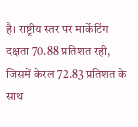है। राष्ट्रीय स्तर पर मार्केटिंग दक्षता 70.88 प्रतिशत रही, जिसमें केरल 72.83 प्रतिशत के साथ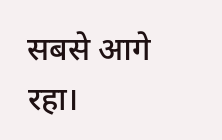सबसे आगे रहा।